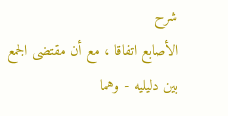شرح
الأصابع اتفاقا ، مع أن مقتضى الجمع بين دليليه - وهما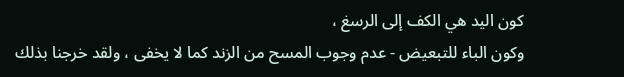كون اليد هي الكف إلى الرسغ ،
وكون الباء للتبعيض - عدم وجوب المسح من الزند كما لا يخفى ، ولقد خرجنا بذلك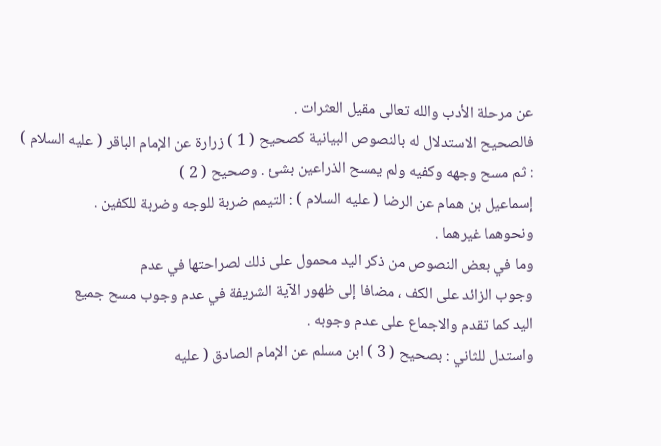عن مرحلة الأدب والله تعالى مقيل العثرات .
فالصحيح الاستدلال له بالنصوص البيانية كصحيح ( 1 ) زرارة عن الإمام الباقر ( عليه السلام ) : ثم مسح وجهه وكفيه ولم يمسح الذراعين بشئ . وصحيح ( 2 )
إسماعيل بن همام عن الرضا ( عليه السلام ) : التيمم ضربة للوجه وضربة للكفين .
ونحوهما غيرهما .
وما في بعض النصوص من ذكر اليد محمول على ذلك لصراحتها في عدم
وجوب الزائد على الكف ، مضافا إلى ظهور الآية الشريفة في عدم وجوب مسح جميع
اليد كما تقدم والاجماع على عدم وجوبه .
واستدل للثاني : بصحيح ( 3 ) ابن مسلم عن الإمام الصادق ( عليه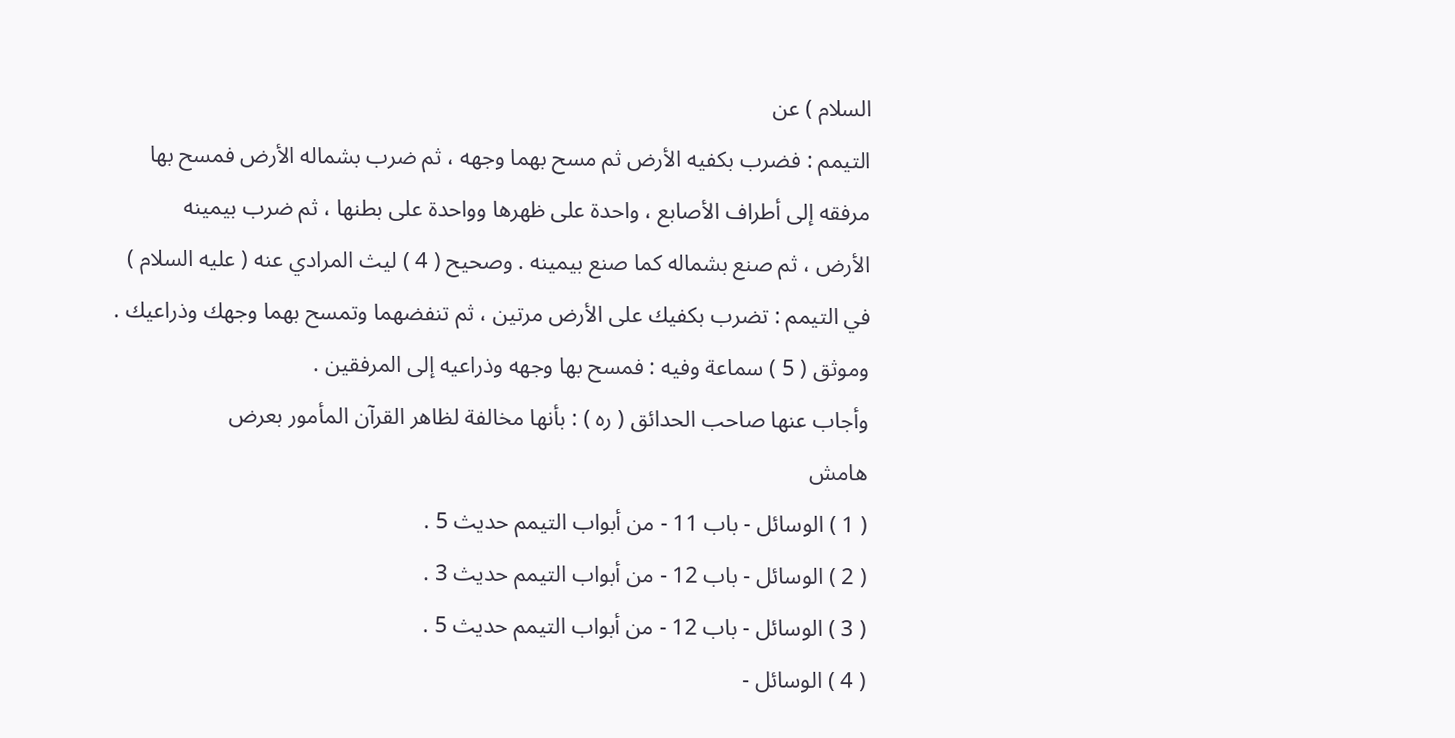السلام ) عن
التيمم : فضرب بكفيه الأرض ثم مسح بهما وجهه ، ثم ضرب بشماله الأرض فمسح بها
مرفقه إلى أطراف الأصابع ، واحدة على ظهرها وواحدة على بطنها ، ثم ضرب بيمينه
الأرض ، ثم صنع بشماله كما صنع بيمينه . وصحيح ( 4 ) ليث المرادي عنه ( عليه السلام )
في التيمم : تضرب بكفيك على الأرض مرتين ، ثم تنفضهما وتمسح بهما وجهك وذراعيك .
وموثق ( 5 ) سماعة وفيه : فمسح بها وجهه وذراعيه إلى المرفقين .
وأجاب عنها صاحب الحدائق ( ره ) : بأنها مخالفة لظاهر القرآن المأمور بعرض
هامش
( 1 ) الوسائل - باب 11 - من أبواب التيمم حديث 5 .
( 2 ) الوسائل - باب 12 - من أبواب التيمم حديث 3 .
( 3 ) الوسائل - باب 12 - من أبواب التيمم حديث 5 .
( 4 ) الوسائل -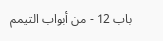باب 12 - من أبواب التيمم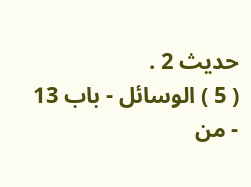حديث 2 .
( 5 ) الوسائل - باب 13 - من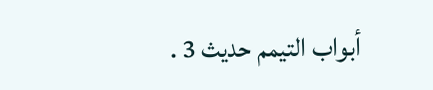أبواب التيمم حديث 3 .